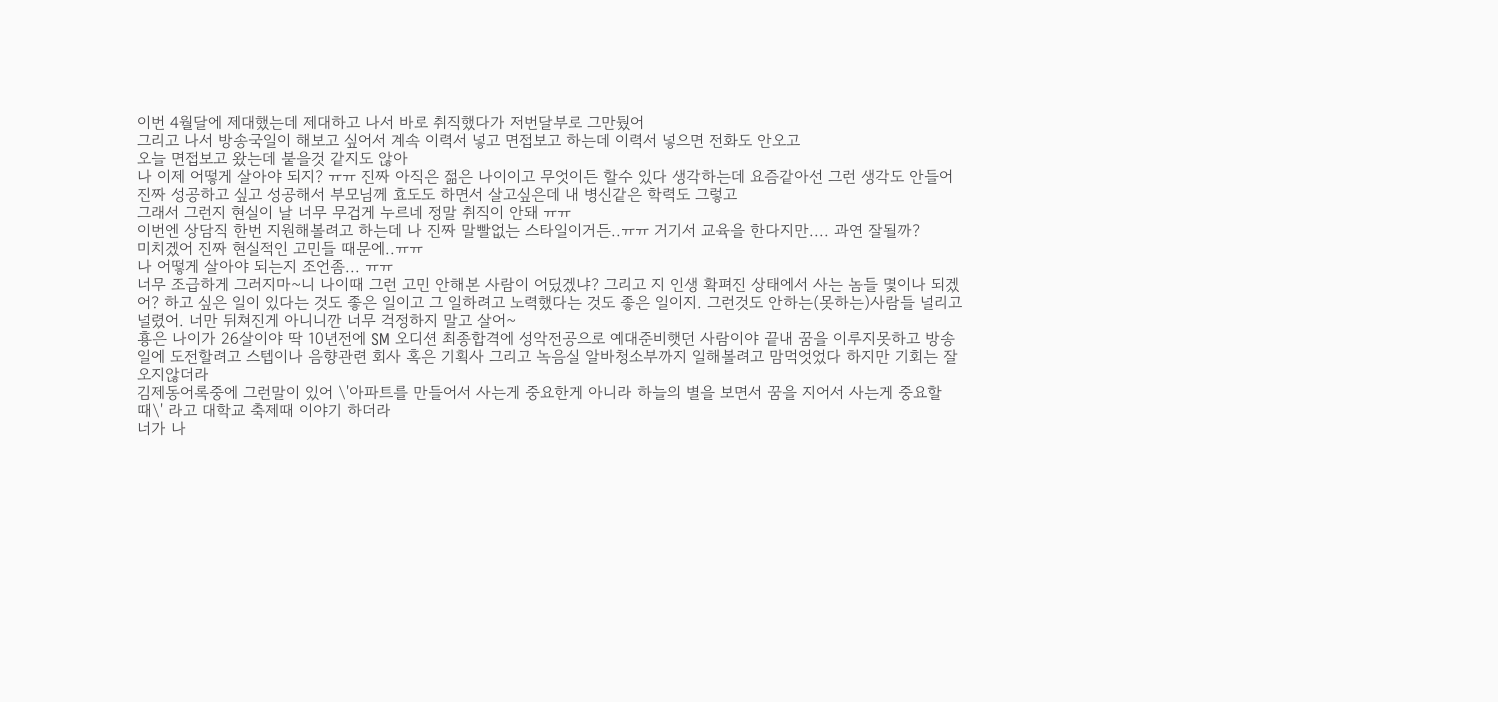이번 4월달에 제대했는데 제대하고 나서 바로 취직했다가 저번달부로 그만뒀어
그리고 나서 방송국일이 해보고 싶어서 계속 이력서 넣고 면접보고 하는데 이력서 넣으면 전화도 안오고
오늘 면접보고 왔는데 붙을것 같지도 않아
나 이제 어떻게 살아야 되지? ㅠㅠ 진짜 아직은 젊은 나이이고 무엇이든 할수 있다 생각하는데 요즘같아선 그런 생각도 안들어
진짜 성공하고 싶고 성공해서 부모님께 효도도 하면서 살고싶은데 내 병신같은 학력도 그렇고
그래서 그런지 현실이 날 너무 무겁게 누르네 정말 취직이 안돼 ㅠㅠ
이번엔 상담직 한번 지원해볼려고 하는데 나 진짜 말빨없는 스타일이거든..ㅠㅠ 거기서 교육을 한다지만.... 과연 잘될까?
미치겠어 진짜 현실적인 고민들 때문에..ㅠㅠ
나 어떻게 살아야 되는지 조언좀... ㅠㅠ
너무 조급하게 그러지마~니 나이때 그런 고민 안해본 사람이 어딨겠냐? 그리고 지 인생 확펴진 상태에서 사는 놈들 몇이나 되겠어? 하고 싶은 일이 있다는 것도 좋은 일이고 그 일하려고 노력했다는 것도 좋은 일이지. 그런것도 안하는(못하는)사람들 널리고 널렸어. 너만 뒤쳐진게 아니니깐 너무 걱정하지 말고 살어~
횽은 나이가 26살이야 딱 10년전에 SM 오디션 최종합격에 성악전공으로 예대준비햇던 사람이야 끝내 꿈을 이루지못하고 방송일에 도전할려고 스텝이나 음향관련 회사 혹은 기획사 그리고 녹음실 알바청소부까지 일해볼려고 맘먹엇었다 하지만 기회는 잘 오지않더라
김제동어록중에 그런말이 있어 \'아파트를 만들어서 사는게 중요한게 아니라 하늘의 별을 보면서 꿈을 지어서 사는게 중요할때\' 라고 대학교 축제때 이야기 하더라
너가 나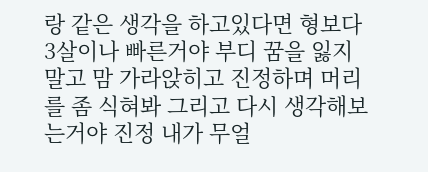랑 같은 생각을 하고있다면 형보다 3살이나 빠른거야 부디 꿈을 잃지 말고 맘 가라앉히고 진정하며 머리를 좀 식혀봐 그리고 다시 생각해보는거야 진정 내가 무얼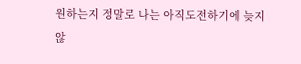원하는지 정말로 나는 아직도전하기에 늦지 않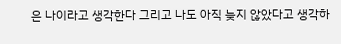은 나이라고 생각한다 그리고 나도 아직 늦지 않았다고 생각하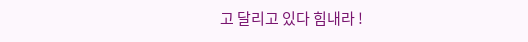고 달리고 있다 힘내라 !